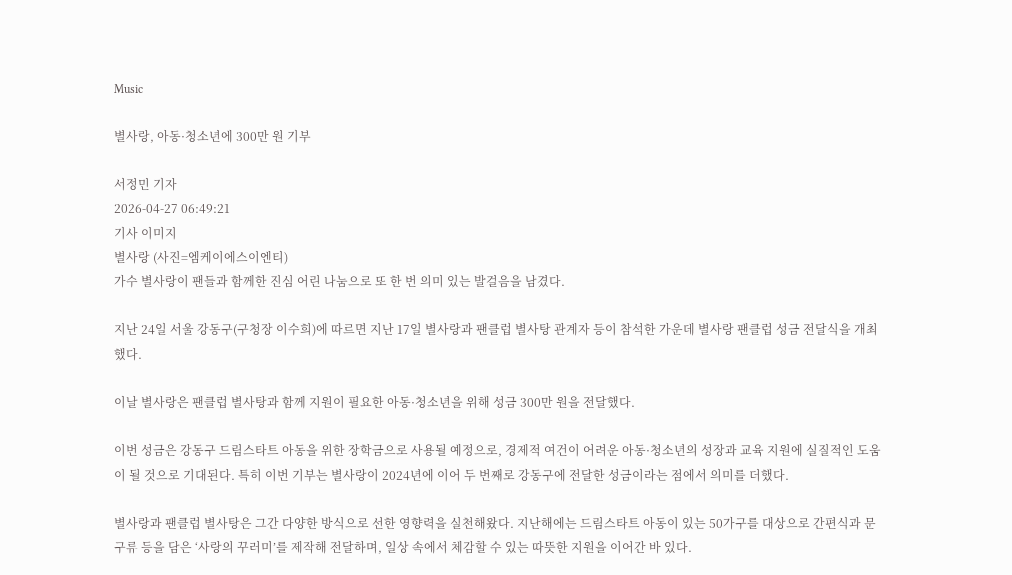Music

별사랑, 아동·청소년에 300만 원 기부

서정민 기자
2026-04-27 06:49:21
기사 이미지
별사랑 (사진=엠케이에스이엔티)
가수 별사랑이 팬들과 함께한 진심 어린 나눔으로 또 한 번 의미 있는 발걸음을 남겼다.

지난 24일 서울 강동구(구청장 이수희)에 따르면 지난 17일 별사랑과 팬클럽 별사탕 관계자 등이 참석한 가운데 별사랑 팬클럽 성금 전달식을 개최했다.

이날 별사랑은 팬클럽 별사탕과 함께 지원이 필요한 아동·청소년을 위해 성금 300만 원을 전달했다.

이번 성금은 강동구 드림스타트 아동을 위한 장학금으로 사용될 예정으로, 경제적 여건이 어려운 아동·청소년의 성장과 교육 지원에 실질적인 도움이 될 것으로 기대된다. 특히 이번 기부는 별사랑이 2024년에 이어 두 번째로 강동구에 전달한 성금이라는 점에서 의미를 더했다.

별사랑과 팬클럽 별사탕은 그간 다양한 방식으로 선한 영향력을 실천해왔다. 지난해에는 드림스타트 아동이 있는 50가구를 대상으로 간편식과 문구류 등을 담은 ‘사랑의 꾸러미’를 제작해 전달하며, 일상 속에서 체감할 수 있는 따뜻한 지원을 이어간 바 있다.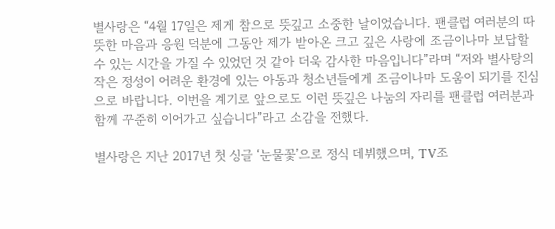별사랑은 “4월 17일은 제게 참으로 뜻깊고 소중한 날이었습니다. 팬클럽 여러분의 따뜻한 마음과 응원 덕분에 그동안 제가 받아온 크고 깊은 사랑에 조금이나마 보답할 수 있는 시간을 가질 수 있었던 것 같아 더욱 감사한 마음입니다”라며 “저와 별사탕의 작은 정성이 어려운 환경에 있는 아동과 청소년들에게 조금이나마 도움이 되기를 진심으로 바랍니다. 이번을 계기로 앞으로도 이런 뜻깊은 나눔의 자리를 팬클럽 여러분과 함께 꾸준히 이어가고 싶습니다”라고 소감을 전했다.

별사랑은 지난 2017년 첫 싱글 ‘눈물꽃’으로 정식 데뷔했으며, TV조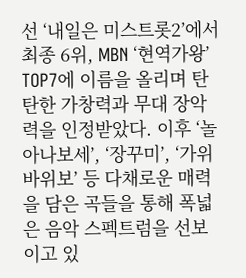선 ‘내일은 미스트롯2’에서 최종 6위, MBN ‘현역가왕’ TOP7에 이름을 올리며 탄탄한 가창력과 무대 장악력을 인정받았다. 이후 ‘놀아나보세’, ‘장꾸미’, ‘가위바위보’ 등 다채로운 매력을 담은 곡들을 통해 폭넓은 음악 스펙트럼을 선보이고 있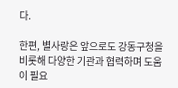다.

한편, 별사랑은 앞으로도 강동구청을 비롯해 다양한 기관과 협력하며 도움이 필요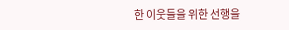한 이웃들을 위한 선행을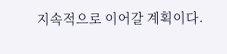지속적으로 이어갈 계획이다.